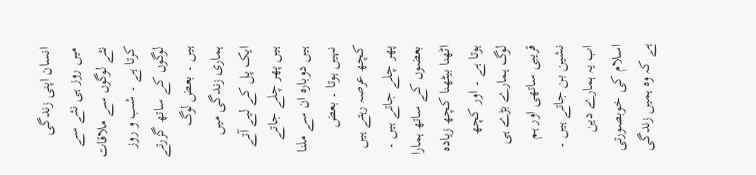انسان اپنی زندگی میں روز ہی نئے سے نئے لوگوں سے ملاقات کرتا ہے ۔ شب و روز لوگوں کے ساتھ گزرتے ہیں ۔ بعض لوگ ہماری زندگی میں ایک پل کے لیے آتے ہیں پھر چلے جاتے ہیں دوبارہ ان سے ملنا نہیں ہوتا ۔ بعض کچھ عرصہ رہتے ہیں پھر چلے جاتے ہیں ۔ بعضوں کے ساتھ ہمارا اٹھنا بیٹھنا کچھ زیادہ ہوتا ہے ۔ اور کچھ لوگ ہمارے بڑے ہی قریبی ساتھی اور ہم نشین بن جاتے ہیں ۔ اب یہ ہمارے دین اسلام کی خوبصورتی ہے کہ وہ ہمیں زندگی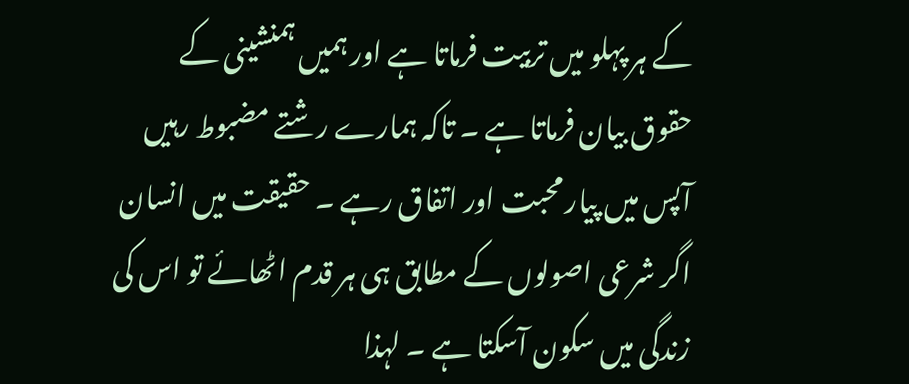کے ہر پہلو میں تربیت فرماتا ہے اور ہمیں ہمنشینی کے حقوق بیان فرماتا ہے ۔ تاکہ ہمارے رشتے مضبوط رہیں آپس میں پیار محبت اور اتفاق رہے ۔ حقیقت میں انسان اگر شرعی اصولوں کے مطابق ہی ہر قدم اٹھائے تو اس کی زندگی میں سکون آسکتا ہے ۔ لہذا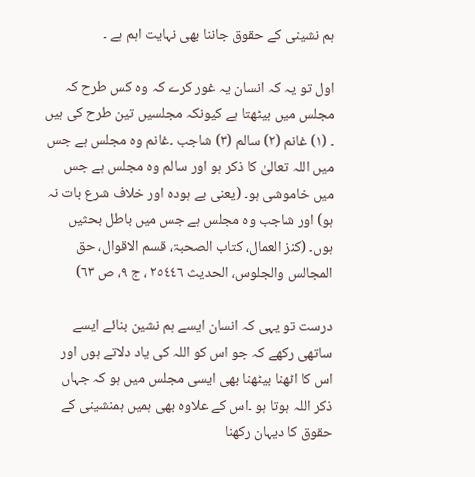ہم نشینی کے حقوق جاننا بھی نہایت اہم ہے ۔

اول تو یہ کہ انسان یہ غور کرے کہ وہ کس طرح کہ مجلس میں بیٹھتا ہے کیونکہ مجلسیں تین طرح کی ہیں ۔ (۱) غانم (۲) سالم (۳) شاجب ۔غانم وہ مجلس ہے جس میں اللہ تعالیٰ کا ذکر ہو اور سالم وہ مجلس ہے جس میں خاموشی ہو۔ (یعنی بے ہودہ اور خلاف شرع بات نہ ہو) اور شاجب وہ مجلس ہے جس میں باطل بحثیں ہوں۔ (كنز العمال، كتاب الصحبۃ، قسم الاقوال، حق المجالس والجلوس، الحديث ٢٥٤٤٦ ، ج ۹، ص ٦٣)

درست تو یہی کہ انسان ایسے ہم نشین بنائے ایسے ساتھی رکھے کہ جو اس کو اللہ کی یاد دلاتے ہوں اور اس کا اٹھنا بیٹھنا بھی ایسی مجلس میں ہو کہ جہاں ذکر اللہ ہوتا ہو ۔اس کے علاوہ بھی ہمیں ہمنشینی کے حقوق کا دیہان رکھنا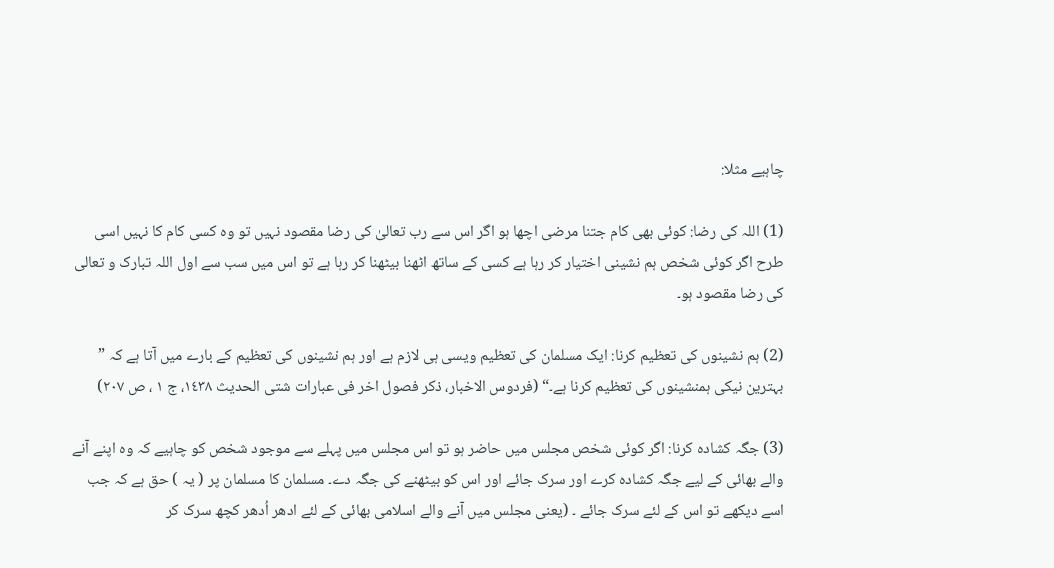چاہیے مثلا:

(1) اللہ کی رضا: کوئی بھی کام جتنا مرضی اچھا ہو اگر اس سے رب تعالیٰ کی رضا مقصود نہیں تو وہ کسی کام کا نہیں اسی طرح اگر کوئی شخص ہم نشینی اختیار کر رہا ہے کسی کے ساتھ اٹھنا بیٹھنا کر رہا ہے تو اس میں سب سے اول اللہ تبارک و تعالی کی رضا مقصود ہو۔

(2) ہم نشینوں کی تعظیم کرنا: ایک مسلمان کی تعظیم ویسی ہی لازم ہے اور ہم نشینوں کی تعظیم کے بارے میں آتا ہے کہ ” بہترین نیکی ہمنشینوں کی تعظیم کرنا ہے۔“ (فردوس الاخبار، ذكر فصول اخر فی عبارات شتى الحديث ١٤٣٨، ج ١ ، ص ٢٠٧)

(3) جگہ کشادہ کرنا: اگر کوئی شخص مجلس میں حاضر ہو تو اس مجلس میں پہلے سے موجود شخص کو چاہیے کہ وہ اپنے آنے والے بھائی کے لیے جگہ کشادہ کرے اور سرک جائے اور اس کو بیٹھنے کی جگہ دے۔ مسلمان کا مسلمان پر ( یہ ) حق ہے کہ جب اسے دیکھے تو اس کے لئے سرک جائے ۔ (یعنی مجلس میں آنے والے اسلامی بھائی کے لئے ادھر اُدھر کچھ سرک کر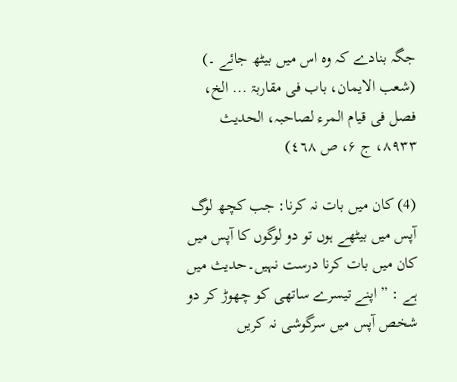جگہ بنادے کہ وہ اس میں بیٹھ جائے ۔) (شعب الایمان، باب فی مقاربۃ ... الخ، فصل فی قيام المرء لصاحبہ، الحديث ٨٩٣٣، ج ۶، ص ٤٦٨)

(4) کان میں بات نہ کرنا: جب کچھ لوگ آپس میں بیٹھے ہوں تو دو لوگوں کا آپس میں کان میں بات کرنا درست نہیں۔حدیث میں ہے : ”اپنے تیسرے ساتھی کو چھوڑ کر دو شخص آپس میں سرگوشی نہ کریں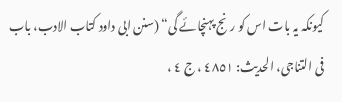کیونکہ یہ بات اس کو رنج پہنچائے گی“ (سنن ابی داود کتاب الادب، باب فی التناجی، الحديث: ٤٨٥١ ، ج ٤ ،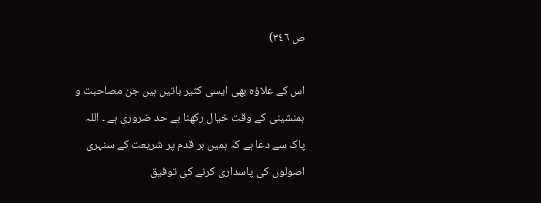ص ٣٤٦)

اس کے علاؤہ بھی ایسی کثیر باتیں ہیں جن مصاحبت و ہمنشینی کے وقت خیال رکھنا بے حد ضروری ہے ۔ اللہ پاک سے دعا ہے کہ ہمیں ہر قدم پر شریعت کے سنہری اصولوں کی پاسداری کرنے کی توفیق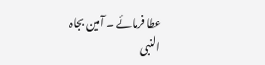عطا فرمائے ۔ آمین بجاہ النبی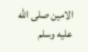الامین صلى الله عليه وسلم